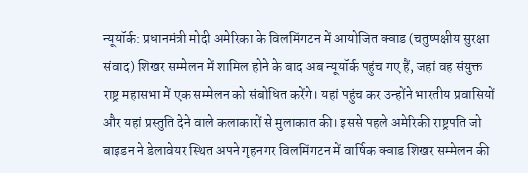न्यूयॉर्क: प्रधानमंत्री मोदी अमेरिका के विलमिंगटन में आयोजित क्वाड (चतुष्पक्षीय सुरक्षा संवाद) शिखर सम्मेलन में शामिल होने के बाद अब न्यूयॉर्क पहुंच गए हैं, जहां वह संयुक्त राष्ट्र महासभा में एक सम्मेलन को संबोधित करेंगे। यहां पहुंच कर उन्होंने भारतीय प्रवासियों और यहां प्रस्तुति देने वाले कलाकारों से मुलाकात की। इससे पहले अमेरिकी राष्ट्रपति जो बाइडन ने डेलावेयर स्थित अपने गृहनगर विलमिंगटन में वार्षिक क्वाड शिखर सम्मेलन की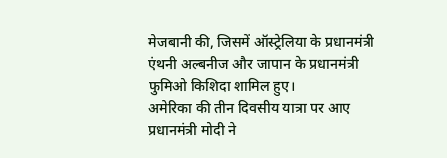मेजबानी की, जिसमें ऑस्ट्रेलिया के प्रधानमंत्री एंथनी अल्बनीज और जापान के प्रधानमंत्री फुमिओ किशिदा शामिल हुए।
अमेरिका की तीन दिवसीय यात्रा पर आए प्रधानमंत्री मोदी ने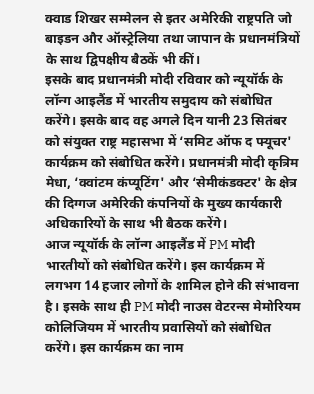क्वाड शिखर सम्मेलन से इतर अमेरिकी राष्ट्रपति जो बाइडन और ऑस्ट्रेलिया तथा जापान के प्रधानमंत्रियों के साथ द्विपक्षीय बैठकें भी कीं।
इसके बाद प्रधानमंत्री मोदी रविवार को न्यूयॉर्क के लॉन्ग आइलैंड में भारतीय समुदाय को संबोधित करेंगे। इसके बाद वह अगले दिन यानी 23 सितंबर को संयुक्त राष्ट्र महासभा में ‘समिट ऑफ द फ्यूचर' कार्यक्रम को संबोधित करेंगे। प्रधानमंत्री मोदी कृत्रिम मेधा, ‘क्वांटम कंप्यूटिंग' और ‘सेमीकंडक्टर' के क्षेत्र की दिग्गज अमेरिकी कंपनियों के मुख्य कार्यकारी अधिकारियों के साथ भी बैठक करेंगे।
आज न्यूयॉर्क के लॉन्ग आइलैंड में PM मोदी भारतीयों को संबोधित करेंगे। इस कार्यक्रम में लगभग 14 हजार लोगों के शामिल होने की संभावना है। इसके साथ ही PM मोदी नाउस वेटरन्स मेमोरियम कोलिजियम में भारतीय प्रवासियों को संबोधित करेंगे। इस कार्यक्रम का नाम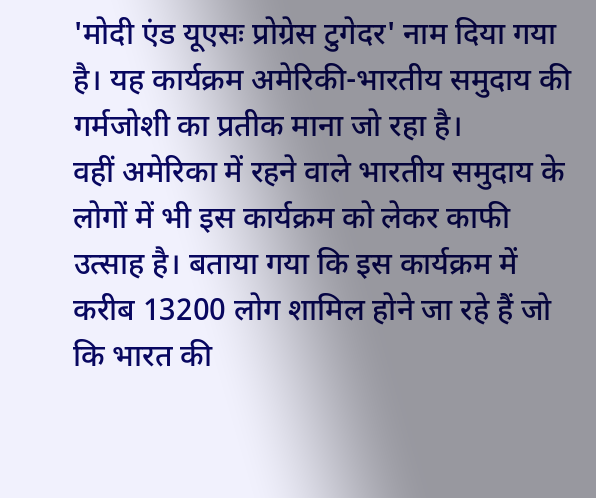'मोदी एंड यूएसः प्रोग्रेस टुगेदर' नाम दिया गया है। यह कार्यक्रम अमेरिकी-भारतीय समुदाय की गर्मजोशी का प्रतीक माना जो रहा है।
वहीं अमेरिका में रहने वाले भारतीय समुदाय के लोगों में भी इस कार्यक्रम को लेकर काफी उत्साह है। बताया गया कि इस कार्यक्रम में करीब 13200 लोग शामिल होने जा रहे हैं जो कि भारत की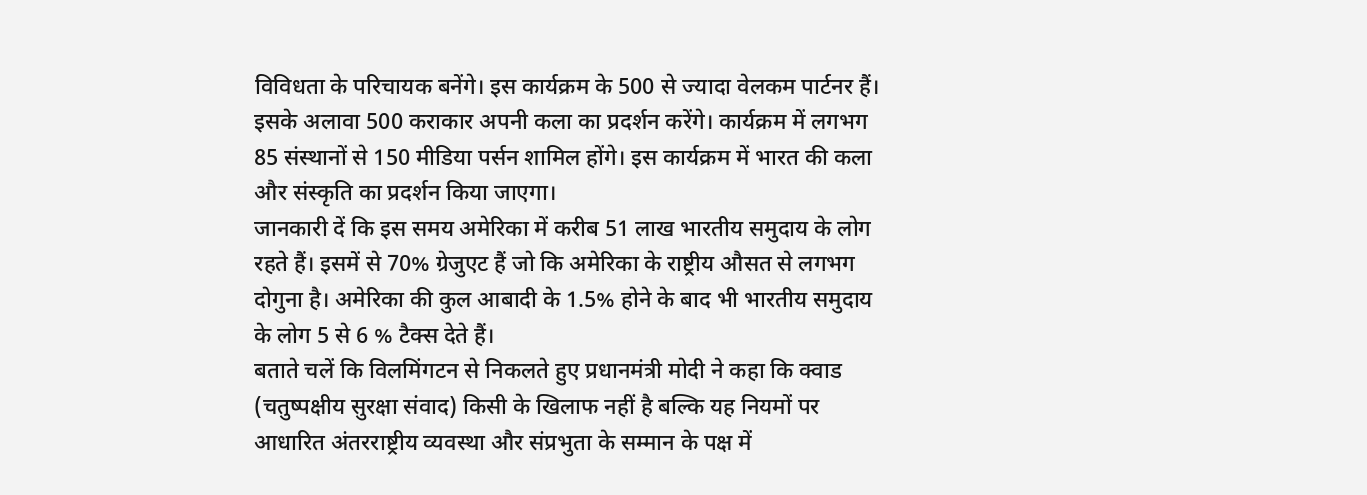विविधता के परिचायक बनेंगे। इस कार्यक्रम के 500 से ज्यादा वेलकम पार्टनर हैं। इसके अलावा 500 कराकार अपनी कला का प्रदर्शन करेंगे। कार्यक्रम में लगभग 85 संस्थानों से 150 मीडिया पर्सन शामिल होंगे। इस कार्यक्रम में भारत की कला और संस्कृति का प्रदर्शन किया जाएगा।
जानकारी दें कि इस समय अमेरिका में करीब 51 लाख भारतीय समुदाय के लोग रहते हैं। इसमें से 70% ग्रेजुएट हैं जो कि अमेरिका के राष्ट्रीय औसत से लगभग दोगुना है। अमेरिका की कुल आबादी के 1.5% होने के बाद भी भारतीय समुदाय के लोग 5 से 6 % टैक्स देते हैं।
बताते चलें कि विलमिंगटन से निकलते हुए प्रधानमंत्री मोदी ने कहा कि क्वाड (चतुष्पक्षीय सुरक्षा संवाद) किसी के खिलाफ नहीं है बल्कि यह नियमों पर आधारित अंतरराष्ट्रीय व्यवस्था और संप्रभुता के सम्मान के पक्ष में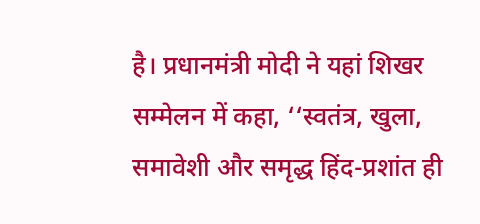है। प्रधानमंत्री मोदी ने यहां शिखर सम्मेलन में कहा, ‘‘स्वतंत्र, खुला, समावेशी और समृद्ध हिंद-प्रशांत ही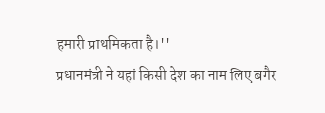हमारी प्राथमिकता है।''
प्रधानमंत्री ने यहां किसी देश का नाम लिए बगैर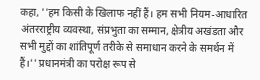कहा, ''हम किसी के खिलाफ नहीं हैं। हम सभी नियम-आधारित अंतरराष्ट्रीय व्यवस्था, संप्रभुता का सम्मान, क्षेत्रीय अखंडता और सभी मुद्दों का शांतिपूर्ण तरीके से समाधान करने के समर्थन में हैं।'' प्रधानमंत्री का परोक्ष रूप से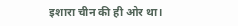इशारा चीन की ही ओर था।